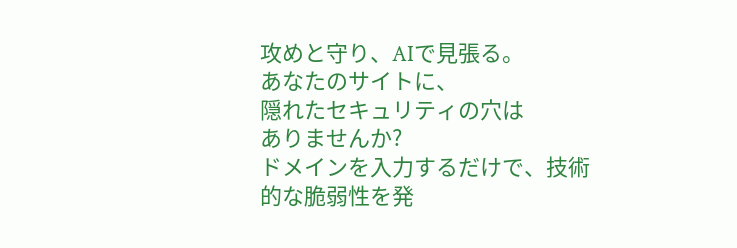攻めと守り、AIで見張る。
あなたのサイトに、
隠れたセキュリティの穴は
ありませんか?
ドメインを入力するだけで、技術的な脆弱性を発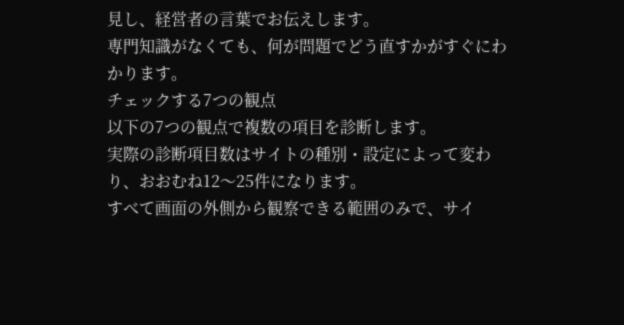見し、経営者の言葉でお伝えします。
専門知識がなくても、何が問題でどう直すかがすぐにわかります。
チェックする7つの観点
以下の7つの観点で複数の項目を診断します。
実際の診断項目数はサイトの種別・設定によって変わり、おおむね12〜25件になります。
すべて画面の外側から観察できる範囲のみで、サイ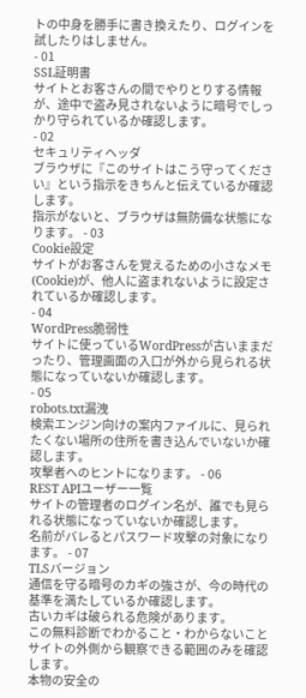トの中身を勝手に書き換えたり、ログインを試したりはしません。
- 01
SSL証明書
サイトとお客さんの間でやりとりする情報が、途中で盗み見されないように暗号でしっかり守られているか確認します。
- 02
セキュリティヘッダ
ブラウザに『このサイトはこう守ってください』という指示をきちんと伝えているか確認します。
指示がないと、ブラウザは無防備な状態になります。 - 03
Cookie設定
サイトがお客さんを覚えるための小さなメモ(Cookie)が、他人に盗まれないように設定されているか確認します。
- 04
WordPress脆弱性
サイトに使っているWordPressが古いままだったり、管理画面の入口が外から見られる状態になっていないか確認します。
- 05
robots.txt漏洩
検索エンジン向けの案内ファイルに、見られたくない場所の住所を書き込んでいないか確認します。
攻撃者へのヒントになります。 - 06
REST APIユーザー一覧
サイトの管理者のログイン名が、誰でも見られる状態になっていないか確認します。
名前がバレるとパスワード攻撃の対象になります。 - 07
TLSバージョン
通信を守る暗号のカギの強さが、今の時代の基準を満たしているか確認します。
古いカギは破られる危険があります。
この無料診断でわかること・わからないこと
サイトの外側から観察できる範囲のみを確認します。
本物の安全の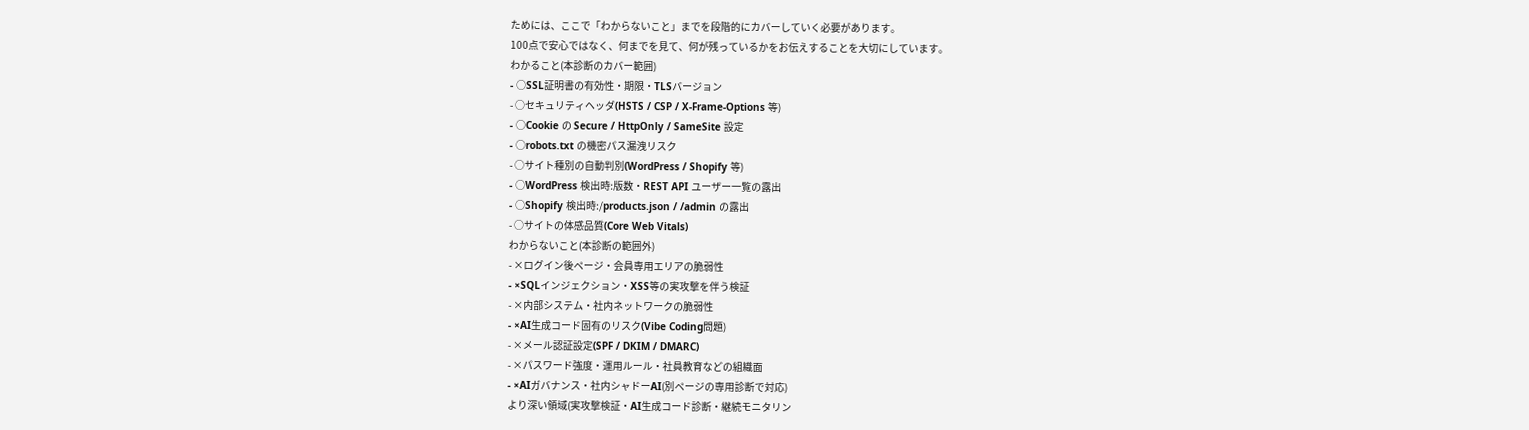ためには、ここで「わからないこと」までを段階的にカバーしていく必要があります。
100点で安心ではなく、何までを見て、何が残っているかをお伝えすることを大切にしています。
わかること(本診断のカバー範囲)
- ○SSL証明書の有効性・期限・TLSバージョン
- ○セキュリティヘッダ(HSTS / CSP / X-Frame-Options 等)
- ○Cookie の Secure / HttpOnly / SameSite 設定
- ○robots.txt の機密パス漏洩リスク
- ○サイト種別の自動判別(WordPress / Shopify 等)
- ○WordPress 検出時:版数・REST API ユーザー一覧の露出
- ○Shopify 検出時:/products.json / /admin の露出
- ○サイトの体感品質(Core Web Vitals)
わからないこと(本診断の範囲外)
- ×ログイン後ページ・会員専用エリアの脆弱性
- ×SQLインジェクション・XSS等の実攻撃を伴う検証
- ×内部システム・社内ネットワークの脆弱性
- ×AI生成コード固有のリスク(Vibe Coding問題)
- ×メール認証設定(SPF / DKIM / DMARC)
- ×パスワード強度・運用ルール・社員教育などの組織面
- ×AIガバナンス・社内シャドーAI(別ページの専用診断で対応)
より深い領域(実攻撃検証・AI生成コード診断・継続モニタリン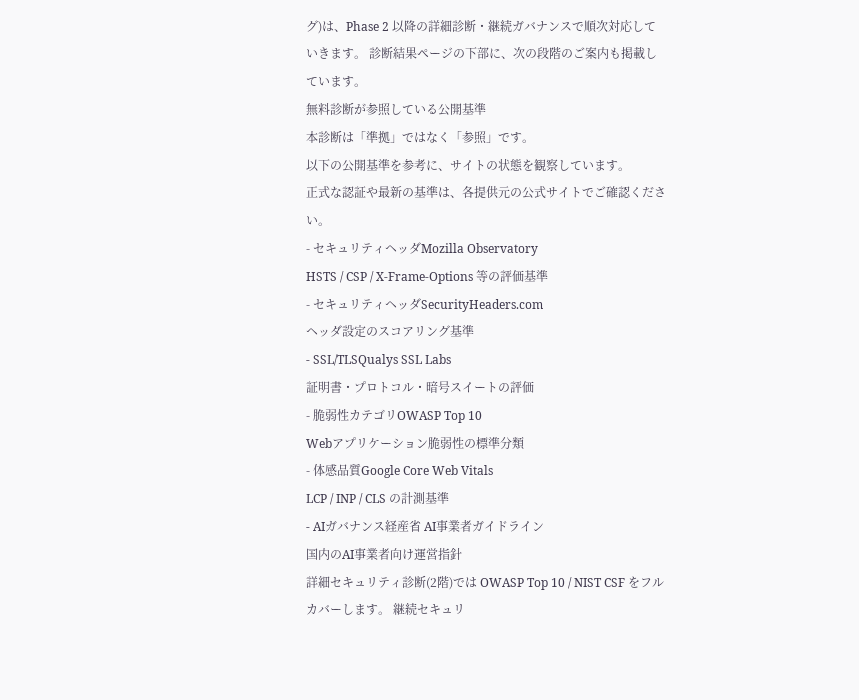グ)は、Phase 2 以降の詳細診断・継続ガバナンスで順次対応していきます。 診断結果ページの下部に、次の段階のご案内も掲載しています。
無料診断が参照している公開基準
本診断は「準拠」ではなく「参照」です。
以下の公開基準を参考に、サイトの状態を観察しています。
正式な認証や最新の基準は、各提供元の公式サイトでご確認ください。
- セキュリティヘッダMozilla Observatory
HSTS / CSP / X-Frame-Options 等の評価基準
- セキュリティヘッダSecurityHeaders.com
ヘッダ設定のスコアリング基準
- SSL/TLSQualys SSL Labs
証明書・プロトコル・暗号スイートの評価
- 脆弱性カテゴリOWASP Top 10
Webアプリケーション脆弱性の標準分類
- 体感品質Google Core Web Vitals
LCP / INP / CLS の計測基準
- AIガバナンス経産省 AI事業者ガイドライン
国内のAI事業者向け運営指針
詳細セキュリティ診断(2階)では OWASP Top 10 / NIST CSF をフルカバーします。 継続セキュリ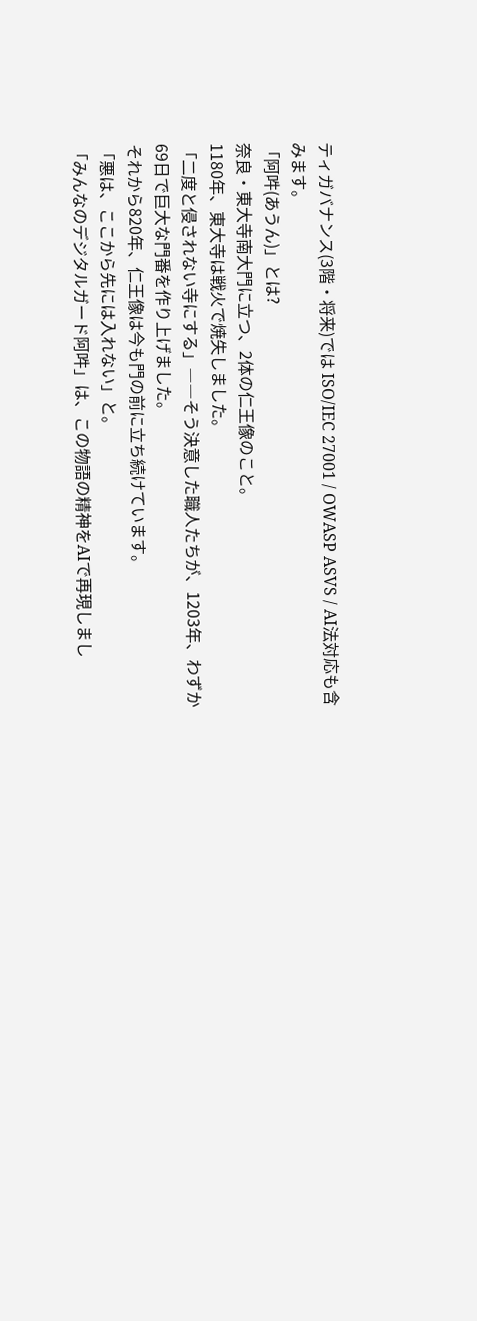ティガバナンス(3階・将来)では ISO/IEC 27001 / OWASP ASVS / AI法対応も含みます。
「阿吽(あうん)」とは?
奈良・東大寺南大門に立つ、2体の仁王像のこと。
1180年、東大寺は戦火で焼失しました。
「二度と侵されない寺にする」――そう決意した職人たちが、1203年、わずか69日で巨大な門番を作り上げました。
それから820年、仁王像は今も門の前に立ち続けています。
「悪は、ここから先には入れない」と。
「みんなのデジタルガード阿吽」は、この物語の精神をAIで再現しまし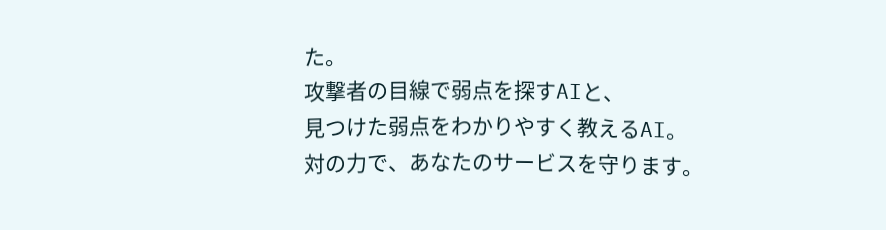た。
攻撃者の目線で弱点を探すAIと、
見つけた弱点をわかりやすく教えるAI。
対の力で、あなたのサービスを守ります。